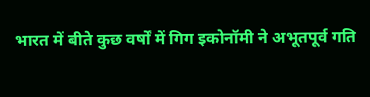भारत में बीते कुछ वर्षों में गिग इकोनॉमी ने अभूतपूर्व गति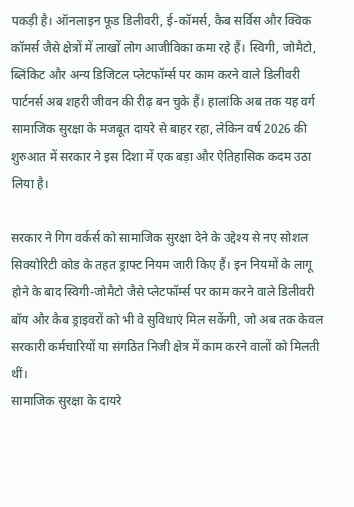पकड़ी है। ऑनलाइन फूड डिलीवरी, ई-कॉमर्स, कैब सर्विस और क्विक कॉमर्स जैसे क्षेत्रों में लाखों लोग आजीविका कमा रहे हैं। स्विगी, जोमैटो, ब्लिंकिट और अन्य डिजिटल प्लेटफॉर्म्स पर काम करने वाले डिलीवरी पार्टनर्स अब शहरी जीवन की रीढ़ बन चुके हैं। हालांकि अब तक यह वर्ग सामाजिक सुरक्षा के मजबूत दायरे से बाहर रहा, लेकिन वर्ष 2026 की शुरुआत में सरकार ने इस दिशा में एक बड़ा और ऐतिहासिक कदम उठा लिया है।

सरकार ने गिग वर्कर्स को सामाजिक सुरक्षा देने के उद्देश्य से नए सोशल सिक्योरिटी कोड के तहत ड्राफ्ट नियम जारी किए हैं। इन नियमों के लागू होने के बाद स्विगी-जोमैटो जैसे प्लेटफॉर्म्स पर काम करने वाले डिलीवरी बॉय और कैब ड्राइवरों को भी वे सुविधाएं मिल सकेंगी, जो अब तक केवल सरकारी कर्मचारियों या संगठित निजी क्षेत्र में काम करने वालों को मिलती थीं।
सामाजिक सुरक्षा के दायरे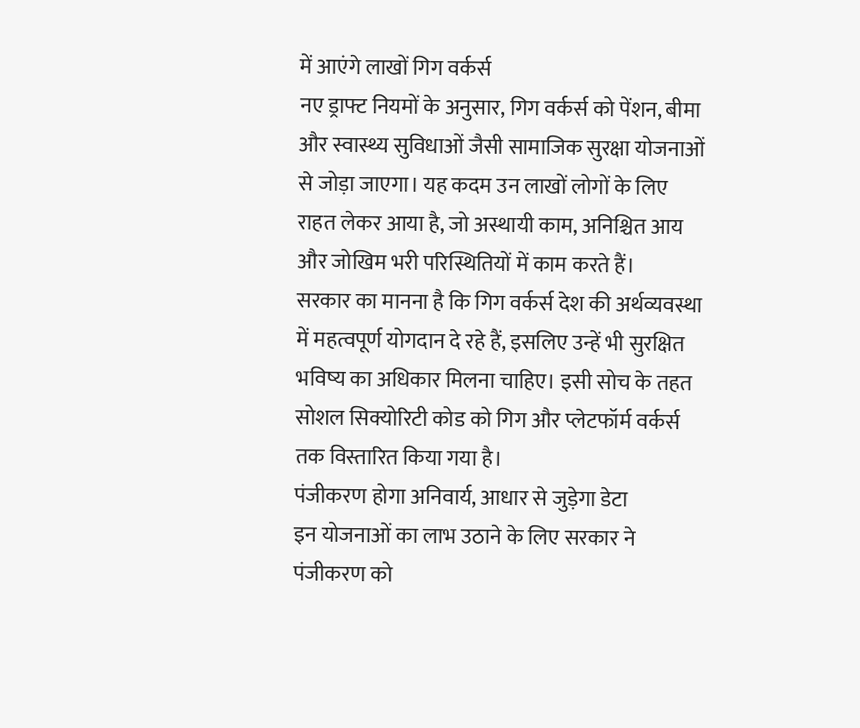में आएंगे लाखों गिग वर्कर्स
नए ड्राफ्ट नियमों के अनुसार, गिग वर्कर्स को पेंशन, बीमा और स्वास्थ्य सुविधाओं जैसी सामाजिक सुरक्षा योजनाओं से जोड़ा जाएगा। यह कदम उन लाखों लोगों के लिए राहत लेकर आया है, जो अस्थायी काम, अनिश्चित आय और जोखिम भरी परिस्थितियों में काम करते हैं।
सरकार का मानना है कि गिग वर्कर्स देश की अर्थव्यवस्था में महत्वपूर्ण योगदान दे रहे हैं, इसलिए उन्हें भी सुरक्षित भविष्य का अधिकार मिलना चाहिए। इसी सोच के तहत सोशल सिक्योरिटी कोड को गिग और प्लेटफॉर्म वर्कर्स तक विस्तारित किया गया है।
पंजीकरण होगा अनिवार्य, आधार से जुड़ेगा डेटा
इन योजनाओं का लाभ उठाने के लिए सरकार ने पंजीकरण को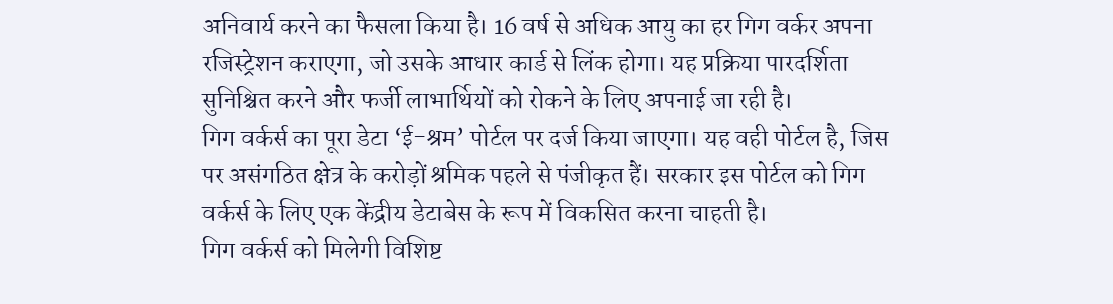अनिवार्य करने का फैसला किया है। 16 वर्ष से अधिक आयु का हर गिग वर्कर अपना रजिस्ट्रेशन कराएगा, जो उसके आधार कार्ड से लिंक होगा। यह प्रक्रिया पारदर्शिता सुनिश्चित करने और फर्जी लाभार्थियों को रोकने के लिए अपनाई जा रही है।
गिग वर्कर्स का पूरा डेटा ‘ई-श्रम’ पोर्टल पर दर्ज किया जाएगा। यह वही पोर्टल है, जिस पर असंगठित क्षेत्र के करोड़ों श्रमिक पहले से पंजीकृत हैं। सरकार इस पोर्टल को गिग वर्कर्स के लिए एक केंद्रीय डेटाबेस के रूप में विकसित करना चाहती है।
गिग वर्कर्स को मिलेगी विशिष्ट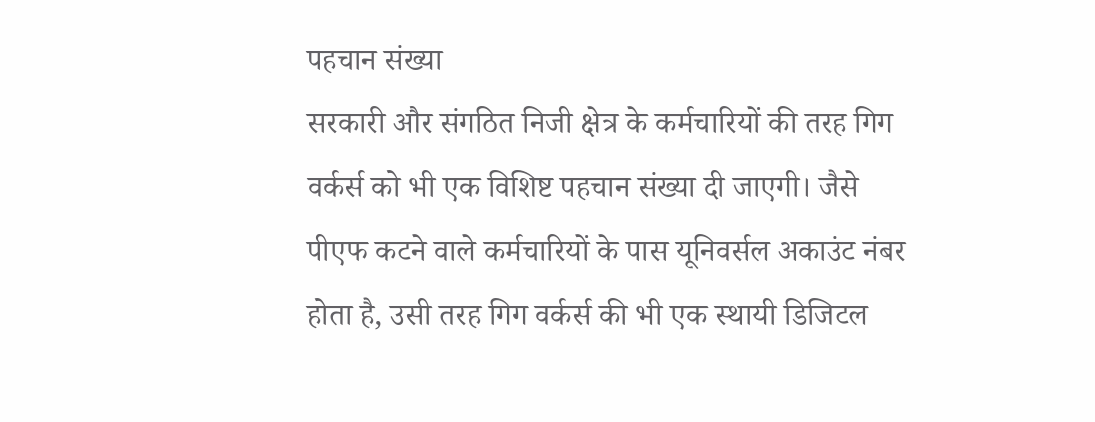पहचान संख्या
सरकारी और संगठित निजी क्षेत्र के कर्मचारियों की तरह गिग वर्कर्स को भी एक विशिष्ट पहचान संख्या दी जाएगी। जैसे पीएफ कटने वाले कर्मचारियों के पास यूनिवर्सल अकाउंट नंबर होता है, उसी तरह गिग वर्कर्स की भी एक स्थायी डिजिटल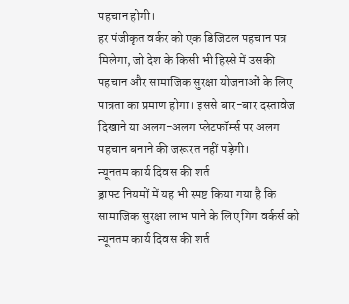पहचान होगी।
हर पंजीकृत वर्कर को एक डिजिटल पहचान पत्र मिलेगा, जो देश के किसी भी हिस्से में उसकी पहचान और सामाजिक सुरक्षा योजनाओं के लिए पात्रता का प्रमाण होगा। इससे बार-बार दस्तावेज दिखाने या अलग-अलग प्लेटफॉर्म्स पर अलग पहचान बनाने की जरूरत नहीं पड़ेगी।
न्यूनतम कार्य दिवस की शर्त
ड्राफ्ट नियमों में यह भी स्पष्ट किया गया है कि सामाजिक सुरक्षा लाभ पाने के लिए गिग वर्कर्स को न्यूनतम कार्य दिवस की शर्त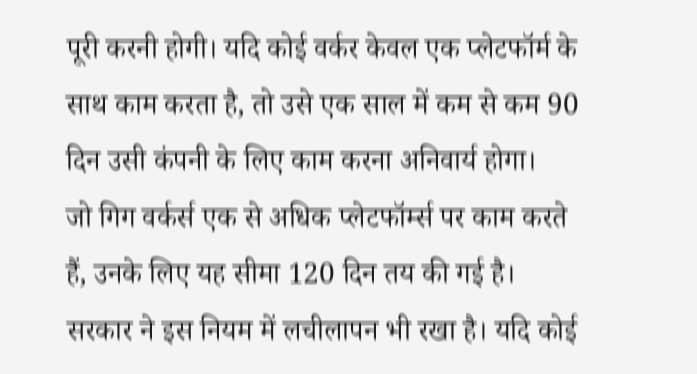पूरी करनी होगी। यदि कोई वर्कर केवल एक प्लेटफॉर्म के साथ काम करता है, तो उसे एक साल में कम से कम 90 दिन उसी कंपनी के लिए काम करना अनिवार्य होगा।
जो गिग वर्कर्स एक से अधिक प्लेटफॉर्म्स पर काम करते हैं, उनके लिए यह सीमा 120 दिन तय की गई है। सरकार ने इस नियम में लचीलापन भी रखा है। यदि कोई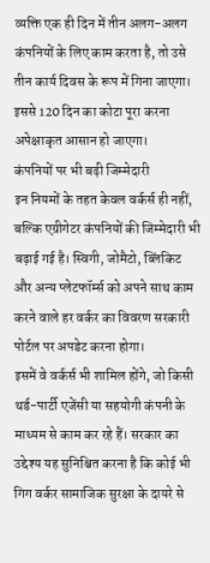व्यक्ति एक ही दिन में तीन अलग-अलग कंपनियों के लिए काम करता है, तो उसे तीन कार्य दिवस के रूप में गिना जाएगा। इससे 120 दिन का कोटा पूरा करना अपेक्षाकृत आसान हो जाएगा।
कंपनियों पर भी बढ़ी जिम्मेदारी
इन नियमों के तहत केवल वर्कर्स ही नहीं, बल्कि एग्रीगेटर कंपनियों की जिम्मेदारी भी बढ़ाई गई है। स्विगी, जोमैटो, ब्लिंकिट और अन्य प्लेटफॉर्म्स को अपने साथ काम करने वाले हर वर्कर का विवरण सरकारी पोर्टल पर अपडेट करना होगा।
इसमें वे वर्कर्स भी शामिल होंगे, जो किसी थर्ड-पार्टी एजेंसी या सहयोगी कंपनी के माध्यम से काम कर रहे हैं। सरकार का उद्देश्य यह सुनिश्चित करना है कि कोई भी गिग वर्कर सामाजिक सुरक्षा के दायरे से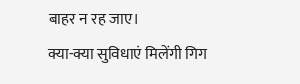बाहर न रह जाए।
क्या-क्या सुविधाएं मिलेंगी गिग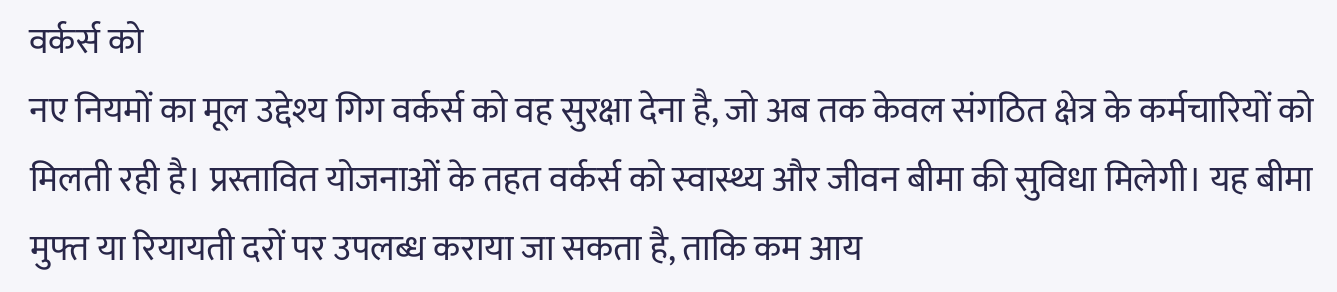वर्कर्स को
नए नियमों का मूल उद्देश्य गिग वर्कर्स को वह सुरक्षा देना है, जो अब तक केवल संगठित क्षेत्र के कर्मचारियों को मिलती रही है। प्रस्तावित योजनाओं के तहत वर्कर्स को स्वास्थ्य और जीवन बीमा की सुविधा मिलेगी। यह बीमा मुफ्त या रियायती दरों पर उपलब्ध कराया जा सकता है, ताकि कम आय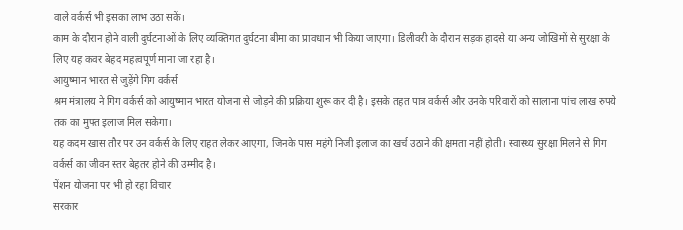वाले वर्कर्स भी इसका लाभ उठा सकें।
काम के दौरान होने वाली दुर्घटनाओं के लिए व्यक्तिगत दुर्घटना बीमा का प्रावधान भी किया जाएगा। डिलीवरी के दौरान सड़क हादसे या अन्य जोखिमों से सुरक्षा के लिए यह कवर बेहद महत्वपूर्ण माना जा रहा है।
आयुष्मान भारत से जुड़ेंगे गिग वर्कर्स
श्रम मंत्रालय ने गिग वर्कर्स को आयुष्मान भारत योजना से जोड़ने की प्रक्रिया शुरू कर दी है। इसके तहत पात्र वर्कर्स और उनके परिवारों को सालाना पांच लाख रुपये तक का मुफ्त इलाज मिल सकेगा।
यह कदम खास तौर पर उन वर्कर्स के लिए राहत लेकर आएगा, जिनके पास महंगे निजी इलाज का खर्च उठाने की क्षमता नहीं होती। स्वास्थ्य सुरक्षा मिलने से गिग वर्कर्स का जीवन स्तर बेहतर होने की उम्मीद है।
पेंशन योजना पर भी हो रहा विचार
सरकार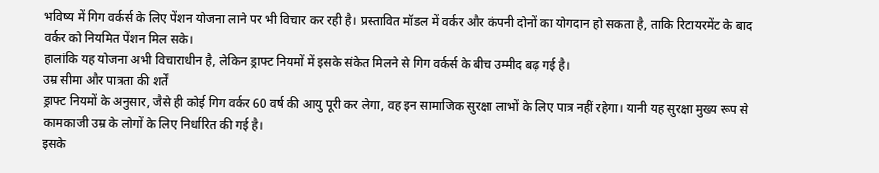भविष्य में गिग वर्कर्स के लिए पेंशन योजना लाने पर भी विचार कर रही है। प्रस्तावित मॉडल में वर्कर और कंपनी दोनों का योगदान हो सकता है, ताकि रिटायरमेंट के बाद वर्कर को नियमित पेंशन मिल सके।
हालांकि यह योजना अभी विचाराधीन है, लेकिन ड्राफ्ट नियमों में इसके संकेत मिलने से गिग वर्कर्स के बीच उम्मीद बढ़ गई है।
उम्र सीमा और पात्रता की शर्तें
ड्राफ्ट नियमों के अनुसार, जैसे ही कोई गिग वर्कर 60 वर्ष की आयु पूरी कर लेगा, वह इन सामाजिक सुरक्षा लाभों के लिए पात्र नहीं रहेगा। यानी यह सुरक्षा मुख्य रूप से कामकाजी उम्र के लोगों के लिए निर्धारित की गई है।
इसके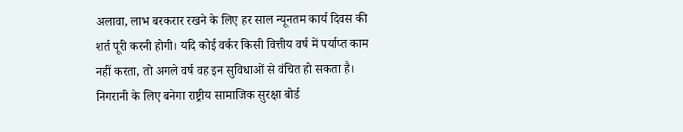अलावा, लाभ बरकरार रखने के लिए हर साल न्यूनतम कार्य दिवस की शर्त पूरी करनी होगी। यदि कोई वर्कर किसी वित्तीय वर्ष में पर्याप्त काम नहीं करता, तो अगले वर्ष वह इन सुविधाओं से वंचित हो सकता है।
निगरानी के लिए बनेगा राष्ट्रीय सामाजिक सुरक्षा बोर्ड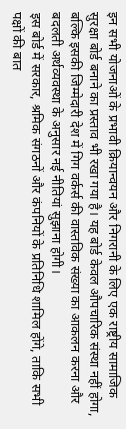इन सभी योजनाओं के प्रभावी क्रियान्वयन और निगरानी के लिए एक राष्ट्रीय सामाजिक सुरक्षा बोर्ड बनाने का प्रस्ताव भी रखा गया है। यह बोर्ड केवल औपचारिक संस्था नहीं होगा, बल्कि इसकी जिम्मेदारी देश में गिग वर्कर्स की वास्तविक संख्या का आकलन करना और बदलती अर्थव्यवस्था के अनुसार नई नीतियां सुझाना होगी।
इस बोर्ड में सरकार, श्रमिक संगठनों और कंपनियों के प्रतिनिधि शामिल होंगे, ताकि सभी पक्षों की बात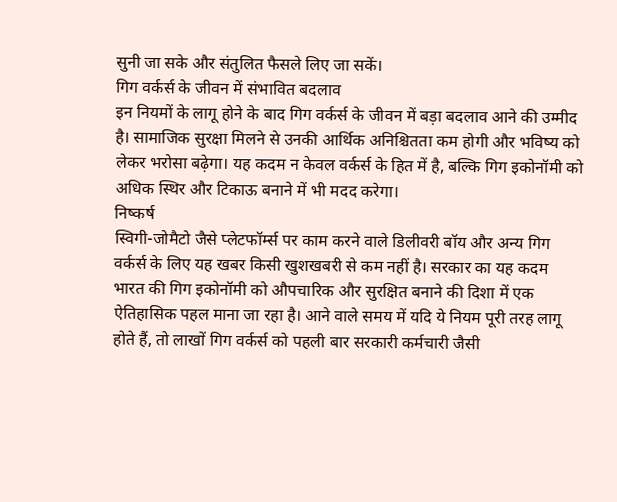सुनी जा सके और संतुलित फैसले लिए जा सकें।
गिग वर्कर्स के जीवन में संभावित बदलाव
इन नियमों के लागू होने के बाद गिग वर्कर्स के जीवन में बड़ा बदलाव आने की उम्मीद है। सामाजिक सुरक्षा मिलने से उनकी आर्थिक अनिश्चितता कम होगी और भविष्य को लेकर भरोसा बढ़ेगा। यह कदम न केवल वर्कर्स के हित में है, बल्कि गिग इकोनॉमी को अधिक स्थिर और टिकाऊ बनाने में भी मदद करेगा।
निष्कर्ष
स्विगी-जोमैटो जैसे प्लेटफॉर्म्स पर काम करने वाले डिलीवरी बॉय और अन्य गिग वर्कर्स के लिए यह खबर किसी खुशखबरी से कम नहीं है। सरकार का यह कदम भारत की गिग इकोनॉमी को औपचारिक और सुरक्षित बनाने की दिशा में एक ऐतिहासिक पहल माना जा रहा है। आने वाले समय में यदि ये नियम पूरी तरह लागू होते हैं, तो लाखों गिग वर्कर्स को पहली बार सरकारी कर्मचारी जैसी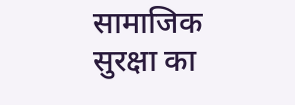सामाजिक सुरक्षा का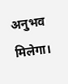अनुभव मिलेगा।